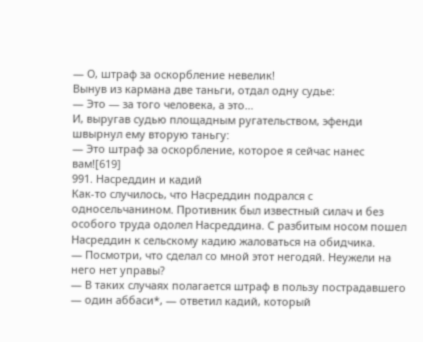— О, штраф за оскорбление невелик!
Вынув из кармана две таньги, отдал одну судье:
— Это — за того человека, а это…
И, выругав судью площадным ругательством, эфенди швырнул ему вторую таньгу:
— Это штраф за оскорбление, которое я сейчас нанес вам![619]
991. Насреддин и кадий
Как-то случилось, что Насреддин подрался с односельчанином. Противник был известный силач и без особого труда одолел Насреддина. С разбитым носом пошел Насреддин к сельскому кадию жаловаться на обидчика.
— Посмотри, что сделал со мной этот негодяй. Неужели на него нет управы?
— В таких случаях полагается штраф в пользу пострадавшего — один аббаси*, — ответил кадий, который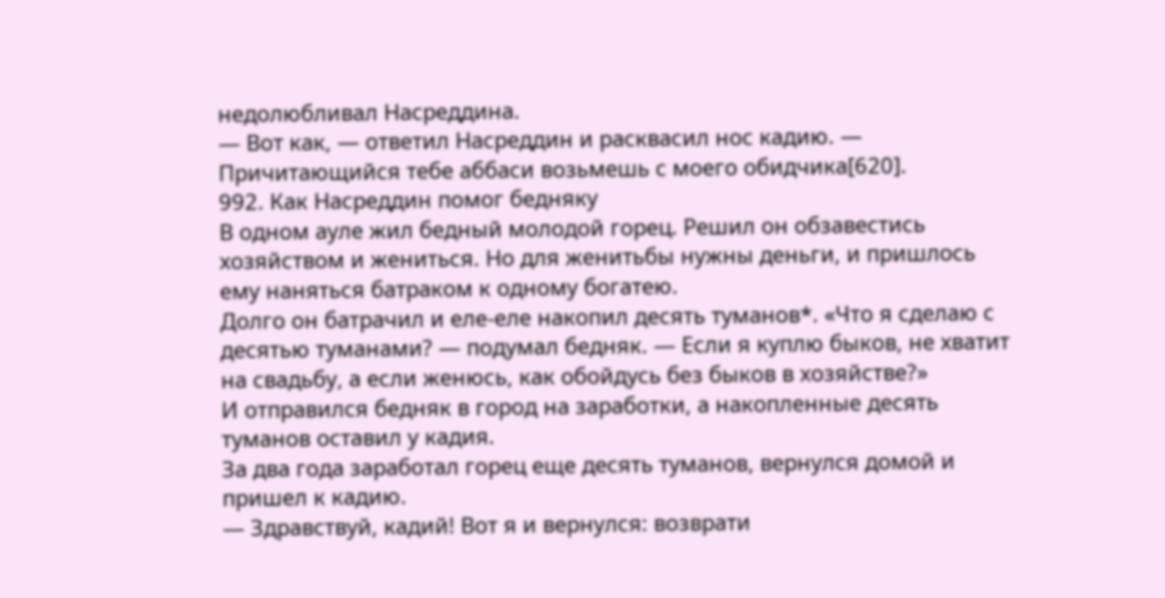недолюбливал Насреддина.
— Вот как, — ответил Насреддин и расквасил нос кадию. — Причитающийся тебе аббаси возьмешь с моего обидчика[620].
992. Как Насреддин помог бедняку
В одном ауле жил бедный молодой горец. Решил он обзавестись хозяйством и жениться. Но для женитьбы нужны деньги, и пришлось ему наняться батраком к одному богатею.
Долго он батрачил и еле-еле накопил десять туманов*. «Что я сделаю с десятью туманами? — подумал бедняк. — Если я куплю быков, не хватит на свадьбу, а если женюсь, как обойдусь без быков в хозяйстве?»
И отправился бедняк в город на заработки, а накопленные десять туманов оставил у кадия.
За два года заработал горец еще десять туманов, вернулся домой и пришел к кадию.
— Здравствуй, кадий! Вот я и вернулся: возврати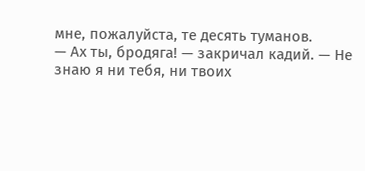мне, пожалуйста, те десять туманов.
— Ах ты, бродяга! — закричал кадий. — Не знаю я ни тебя, ни твоих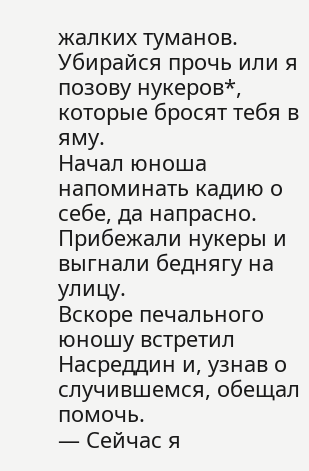жалких туманов. Убирайся прочь или я позову нукеров*, которые бросят тебя в яму.
Начал юноша напоминать кадию о себе, да напрасно. Прибежали нукеры и выгнали беднягу на улицу.
Вскоре печального юношу встретил Насреддин и, узнав о случившемся, обещал помочь.
— Сейчас я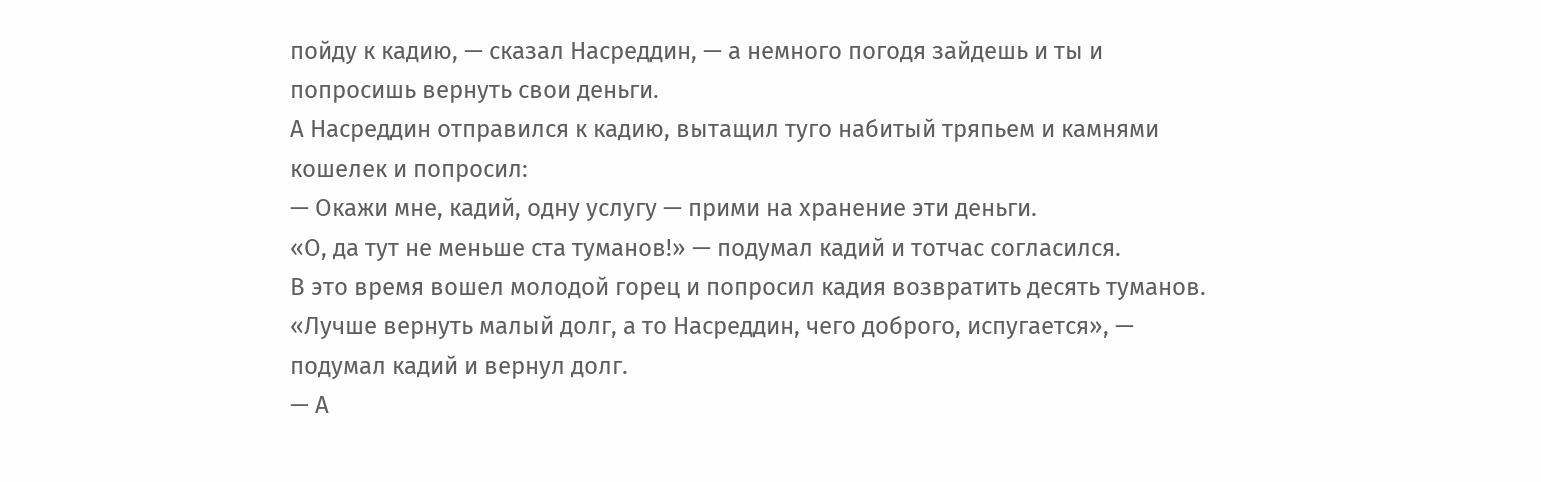пойду к кадию, — сказал Насреддин, — а немного погодя зайдешь и ты и попросишь вернуть свои деньги.
А Насреддин отправился к кадию, вытащил туго набитый тряпьем и камнями кошелек и попросил:
— Окажи мне, кадий, одну услугу — прими на хранение эти деньги.
«О, да тут не меньше ста туманов!» — подумал кадий и тотчас согласился.
В это время вошел молодой горец и попросил кадия возвратить десять туманов.
«Лучше вернуть малый долг, а то Насреддин, чего доброго, испугается», — подумал кадий и вернул долг.
— А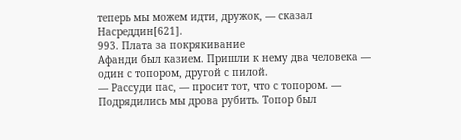теперь мы можем идти, дружок, — сказал Насреддин[621].
993. Плата за покрякивание
Афанди был казием. Пришли к нему два человека — один с топором, другой с пилой.
— Рассуди пас, — просит тот, что с топором. — Подрядились мы дрова рубить. Топор был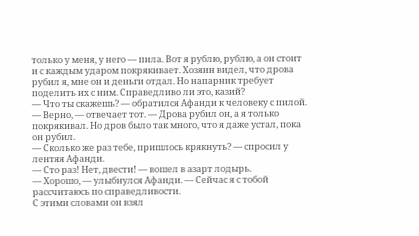только у меня, у него — пила. Вот я рублю, рублю, а он стоит и с каждым ударом покрякивает. Хозяин видел, что дрова рубил я, мне он и деньги отдал. Но напарник требует поделить их с ним. Справедливо ли это, казий?
— Что ты скажешь? — обратился Афанди к человеку с пилой.
— Верно, — отвечает тот. — Дрова рубил он, а я только покрякивал. Но дров было так много, что я даже устал, пока он рубил.
— Сколько же раз тебе, пришлось крякнуть? — спросил у лентяя Афанди.
— Сто раз! Нет, двести! — вошел в азарт лодырь.
— Хорошо, — улыбнулся Афанди. — Сейчас я с тобой рассчитаюсь по справедливости.
С этими словами он взял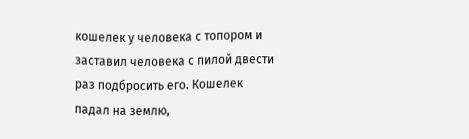кошелек у человека с топором и заставил человека с пилой двести раз подбросить его. Кошелек падал на землю,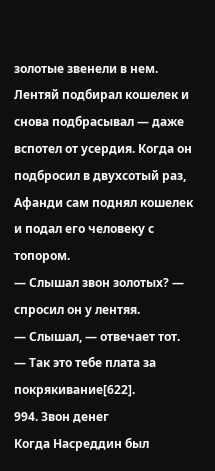золотые звенели в нем. Лентяй подбирал кошелек и снова подбрасывал — даже вспотел от усердия. Когда он подбросил в двухсотый раз, Афанди сам поднял кошелек и подал его человеку с топором.
— Слышал звон золотых? — спросил он у лентяя.
— Слышал, — отвечает тот.
— Так это тебе плата за покрякивание[622].
994. Звон денег
Когда Насреддин был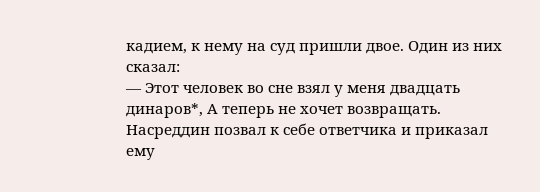кадием, к нему на суд пришли двое. Один из них сказал:
— Этот человек во сне взял у меня двадцать динаров*, А теперь не хочет возвращать.
Насреддин позвал к себе ответчика и приказал ему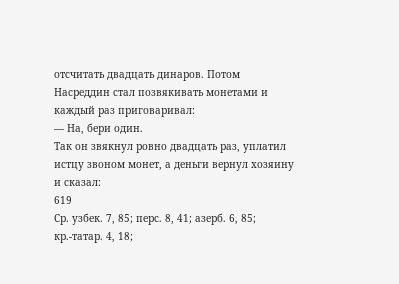отсчитать двадцать динаров. Потом Насреддин стал позвякивать монетами и каждый раз приговаривал:
— На, бери один.
Так он звякнул ровно двадцать раз, уплатил истцу звоном монет, а деньги вернул хозяину и сказал:
619
Ср. узбек. 7, 85; перс. 8, 41; азерб. 6, 85; кр.-татар. 4, 18;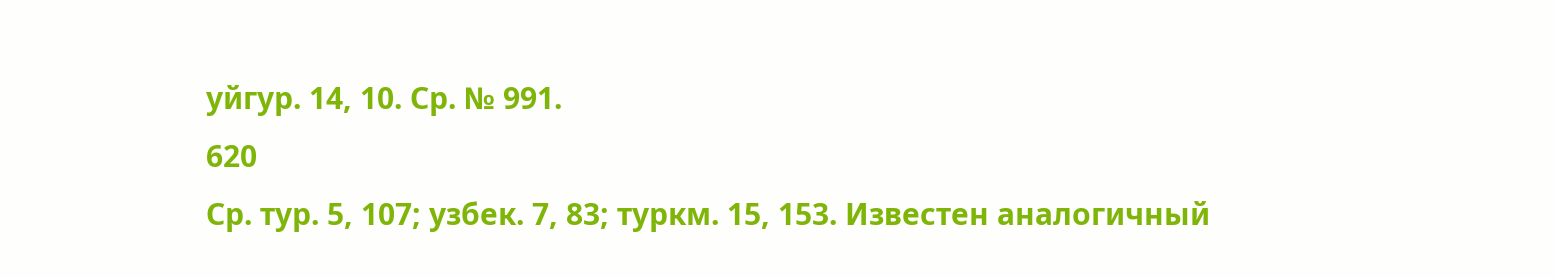уйгур. 14, 10. Ср. № 991.
620
Ср. тур. 5, 107; узбек. 7, 83; туркм. 15, 153. Известен аналогичный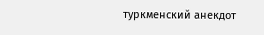туркменский анекдот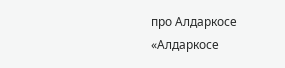про Алдаркосе «Алдаркосе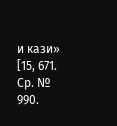и кази» [15, 671. Ср. № 990.